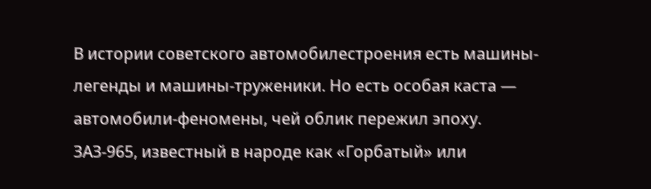В истории советского автомобилестроения есть машины-легенды и машины-труженики. Но есть особая каста — автомобили-феномены, чей облик пережил эпоху. ЗАЗ-965, известный в народе как «Горбатый» или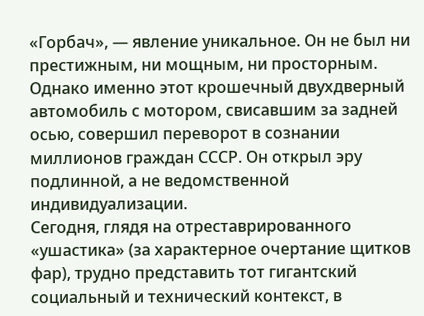«Горбач», — явление уникальное. Он не был ни престижным, ни мощным, ни просторным. Однако именно этот крошечный двухдверный автомобиль с мотором, свисавшим за задней осью, совершил переворот в сознании миллионов граждан СССР. Он открыл эру подлинной, а не ведомственной индивидуализации.
Сегодня, глядя на отреставрированного «ушастика» (за характерное очертание щитков фар), трудно представить тот гигантский социальный и технический контекст, в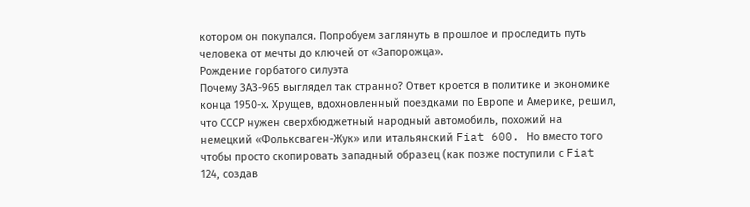котором он покупался. Попробуем заглянуть в прошлое и проследить путь человека от мечты до ключей от «Запорожца».
Рождение горбатого силуэта
Почему ЗАЗ-965 выглядел так странно? Ответ кроется в политике и экономике конца 1950-х. Хрущев, вдохновленный поездками по Европе и Америке, решил, что СССР нужен сверхбюджетный народный автомобиль, похожий на немецкий «Фольксваген-Жук» или итальянский Fiat 600. Но вместо того чтобы просто скопировать западный образец (как позже поступили с Fiat 124, создав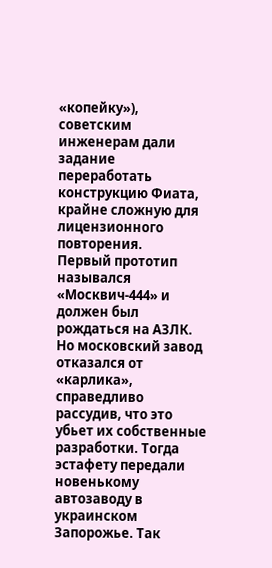«копейку»), советским инженерам дали задание переработать конструкцию Фиата, крайне сложную для лицензионного повторения.
Первый прототип назывался «Москвич-444» и должен был рождаться на АЗЛК. Но московский завод отказался от «карлика», справедливо рассудив, что это убьет их собственные разработки. Тогда эстафету передали новенькому автозаводу в украинском Запорожье. Так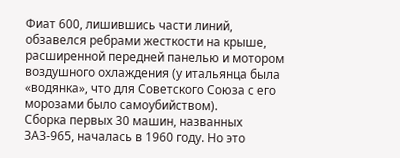Фиат 600, лишившись части линий, обзавелся ребрами жесткости на крыше, расширенной передней панелью и мотором воздушного охлаждения (у итальянца была «водянка», что для Советского Союза с его морозами было самоубийством).
Сборка первых 30 машин, названных ЗАЗ-965, началась в 1960 году. Но это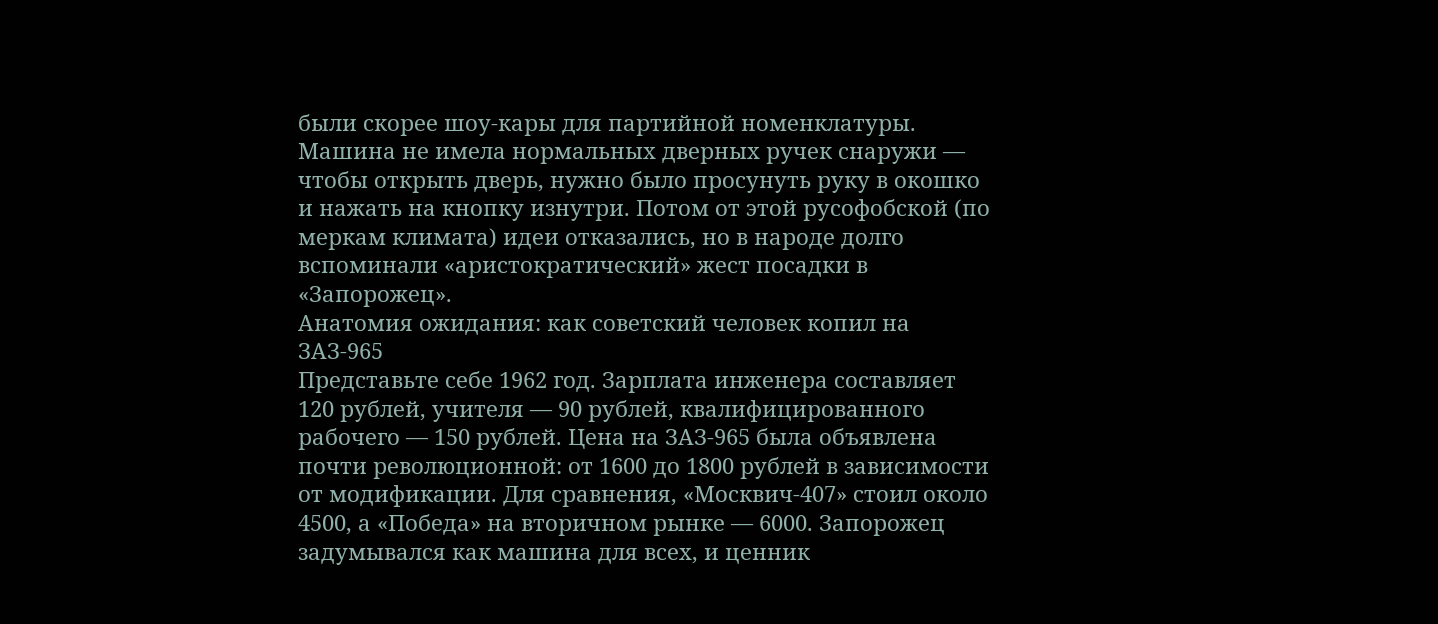были скорее шоу-кары для партийной номенклатуры. Машина не имела нормальных дверных ручек снаружи — чтобы открыть дверь, нужно было просунуть руку в окошко и нажать на кнопку изнутри. Потом от этой русофобской (по меркам климата) идеи отказались, но в народе долго вспоминали «аристократический» жест посадки в «Запорожец».
Анатомия ожидания: как советский человек копил на ЗАЗ-965
Представьте себе 1962 год. Зарплата инженера составляет 120 рублей, учителя — 90 рублей, квалифицированного рабочего — 150 рублей. Цена на ЗАЗ-965 была объявлена почти революционной: от 1600 до 1800 рублей в зависимости от модификации. Для сравнения, «Москвич-407» стоил около 4500, а «Победа» на вторичном рынке — 6000. Запорожец задумывался как машина для всех, и ценник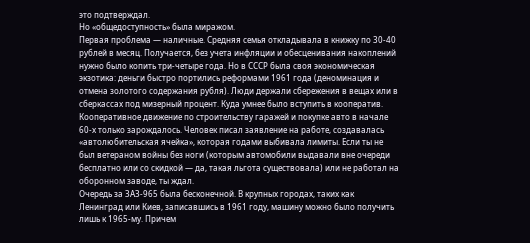это подтверждал.
Но «общедоступность» была миражом.
Первая проблема — наличные. Средняя семья откладывала в книжку по 30-40 рублей в месяц. Получается, без учета инфляции и обесценивания накоплений нужно было копить три-четыре года. Но в СССР была своя экономическая экзотика: деньги быстро портились реформами 1961 года (деноминация и отмена золотого содержания рубля). Люди держали сбережения в вещах или в сберкассах под мизерный процент. Куда умнее было вступить в кооператив.
Кооперативное движение по строительству гаражей и покупке авто в начале 60-х только зарождалось. Человек писал заявление на работе, создавалась «автолюбительская ячейка», которая годами выбивала лимиты. Если ты не был ветераном войны без ноги (которым автомобили выдавали вне очереди бесплатно или со скидкой — да, такая льгота существовала) или не работал на оборонном заводе, ты ждал.
Очередь за ЗАЗ-965 была бесконечной. В крупных городах, таких как Ленинград или Киев, записавшись в 1961 году, машину можно было получить лишь к 1965-му. Причем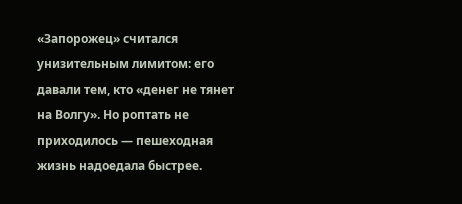«Запорожец» считался унизительным лимитом: его давали тем, кто «денег не тянет на Волгу». Но роптать не приходилось — пешеходная жизнь надоедала быстрее.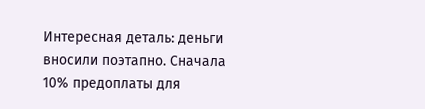Интересная деталь: деньги вносили поэтапно. Сначала 10% предоплаты для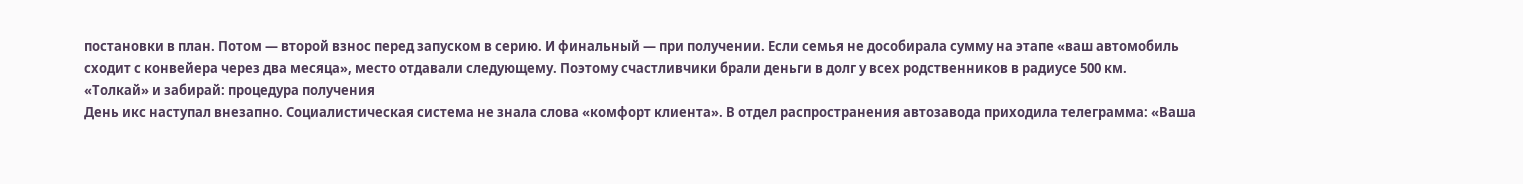постановки в план. Потом — второй взнос перед запуском в серию. И финальный — при получении. Если семья не дособирала сумму на этапе «ваш автомобиль сходит с конвейера через два месяца», место отдавали следующему. Поэтому счастливчики брали деньги в долг у всех родственников в радиусе 500 км.
«Толкай» и забирай: процедура получения
День икс наступал внезапно. Социалистическая система не знала слова «комфорт клиента». В отдел распространения автозавода приходила телеграмма: «Ваша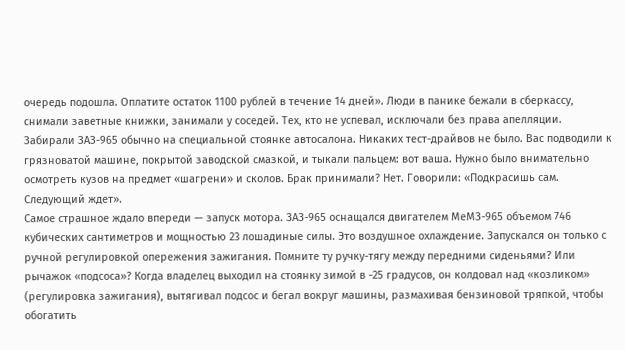очередь подошла. Оплатите остаток 1100 рублей в течение 14 дней». Люди в панике бежали в сберкассу, снимали заветные книжки, занимали у соседей. Тех, кто не успевал, исключали без права апелляции.
Забирали ЗАЗ-965 обычно на специальной стоянке автосалона. Никаких тест-драйвов не было. Вас подводили к грязноватой машине, покрытой заводской смазкой, и тыкали пальцем: вот ваша. Нужно было внимательно осмотреть кузов на предмет «шагрени» и сколов. Брак принимали? Нет. Говорили: «Подкрасишь сам. Следующий ждет».
Самое страшное ждало впереди — запуск мотора. ЗАЗ-965 оснащался двигателем МеМЗ-965 объемом 746 кубических сантиметров и мощностью 23 лошадиные силы. Это воздушное охлаждение. Запускался он только с ручной регулировкой опережения зажигания. Помните ту ручку-тягу между передними сиденьями? Или рычажок «подсоса»? Когда владелец выходил на стоянку зимой в -25 градусов, он колдовал над «козликом» (регулировка зажигания), вытягивал подсос и бегал вокруг машины, размахивая бензиновой тряпкой, чтобы обогатить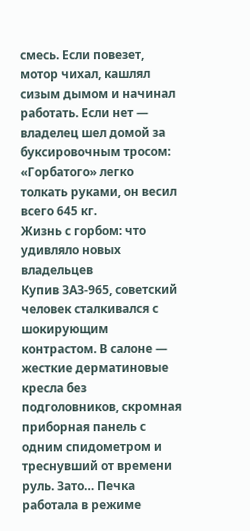смесь. Если повезет, мотор чихал, кашлял сизым дымом и начинал работать. Если нет — владелец шел домой за буксировочным тросом: «Горбатого» легко толкать руками, он весил всего 645 кг.
Жизнь с горбом: что удивляло новых владельцев
Купив ЗАЗ-965, советский человек сталкивался с шокирующим контрастом. В салоне — жесткие дерматиновые кресла без подголовников, скромная приборная панель с одним спидометром и треснувший от времени руль. Зато… Печка работала в режиме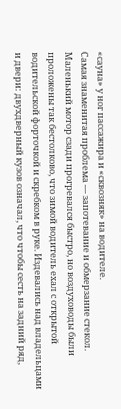«сауна» у ног пассажира и «сквозняк» на водителе.
Самая знаменитая проблема — запотевание и обмерзание стекол. Маленький мотор сзади прогревался быстро, но воздуховоды были проложены так бестолково, что зимой водитель ехал с открытой водительской форточкой и скребком в руке. Издевались над владельцами и двери: двухдверный кузов означал, что чтобы сесть на задний ряд,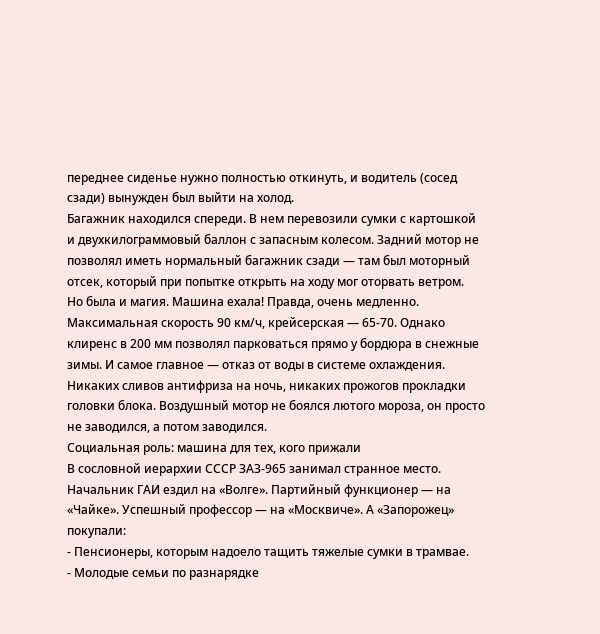переднее сиденье нужно полностью откинуть, и водитель (сосед сзади) вынужден был выйти на холод.
Багажник находился спереди. В нем перевозили сумки с картошкой и двухкилограммовый баллон с запасным колесом. Задний мотор не позволял иметь нормальный багажник сзади — там был моторный отсек, который при попытке открыть на ходу мог оторвать ветром.
Но была и магия. Машина ехала! Правда, очень медленно. Максимальная скорость 90 км/ч, крейсерская — 65-70. Однако клиренс в 200 мм позволял парковаться прямо у бордюра в снежные зимы. И самое главное — отказ от воды в системе охлаждения. Никаких сливов антифриза на ночь, никаких прожогов прокладки головки блока. Воздушный мотор не боялся лютого мороза, он просто не заводился, а потом заводился.
Социальная роль: машина для тех, кого прижали
В сословной иерархии СССР ЗАЗ-965 занимал странное место. Начальник ГАИ ездил на «Волге». Партийный функционер — на «Чайке». Успешный профессор — на «Москвиче». А «Запорожец» покупали:
- Пенсионеры, которым надоело тащить тяжелые сумки в трамвае.
- Молодые семьи по разнарядке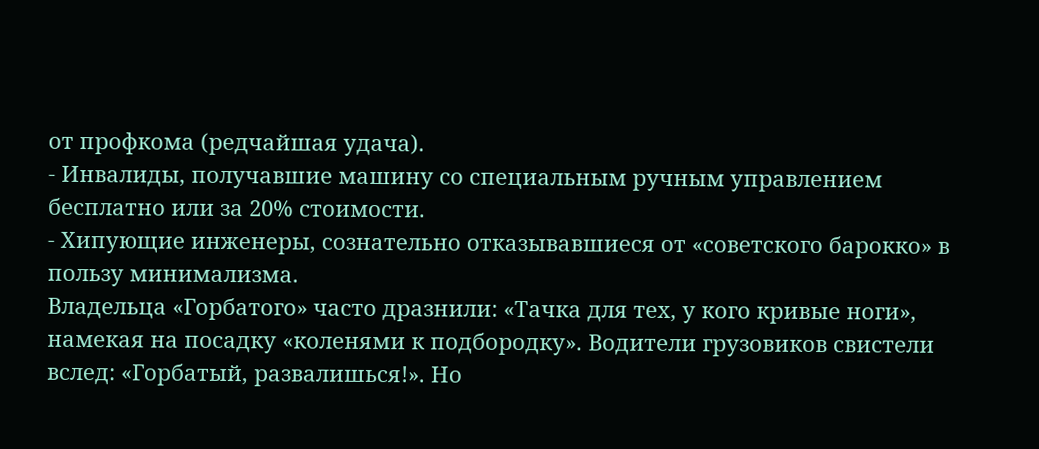от профкома (редчайшая удача).
- Инвалиды, получавшие машину со специальным ручным управлением бесплатно или за 20% стоимости.
- Хипующие инженеры, сознательно отказывавшиеся от «советского барокко» в пользу минимализма.
Владельца «Горбатого» часто дразнили: «Тачка для тех, у кого кривые ноги», намекая на посадку «коленями к подбородку». Водители грузовиков свистели вслед: «Горбатый, развалишься!». Но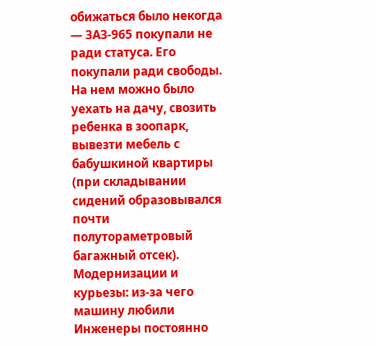обижаться было некогда — ЗАЗ-965 покупали не ради статуса. Его покупали ради свободы. На нем можно было уехать на дачу, свозить ребенка в зоопарк, вывезти мебель с бабушкиной квартиры (при складывании сидений образовывался почти полутораметровый багажный отсек).
Модернизации и курьезы: из-за чего машину любили
Инженеры постоянно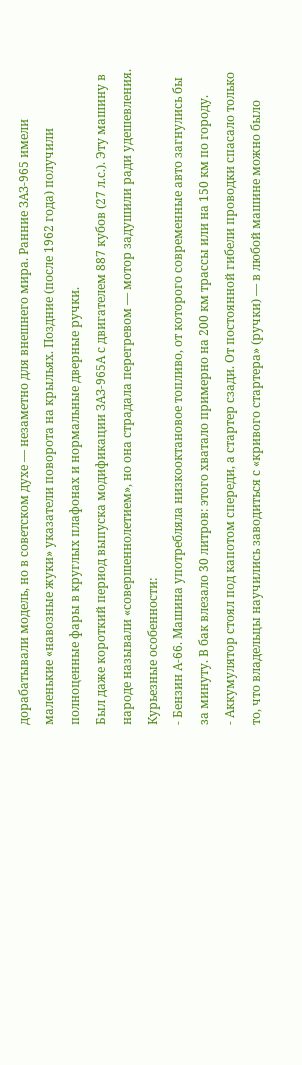дорабатывали модель, но в советском духе — незаметно для внешнего мира. Ранние ЗАЗ-965 имели маленькие «навозные жуки» указатели поворота на крыльях. Поздние (после 1962 года) получили полноценные фары в круглых плафонах и нормальные дверные ручки.
Был даже короткий период выпуска модификации ЗАЗ-965А с двигателем 887 кубов (27 л.с.). Эту машину в народе называли «совершеннолетием», но она страдала перегревом — мотор задушили ради удешевления.
Курьезные особенности:
- Бензин А-66. Машина употребляла низкооктановое топливо, от которого современные авто загнулись бы за минуту. В бак влезало 30 литров: этого хватало примерно на 200 км трассы или на 150 км по городу.
- Аккумулятор стоял под капотом спереди, а стартер сзади. От постоянной гибели проводки спасало только то, что владельцы научились заводиться с «кривого стартера» (ручки) — в любой машине можно было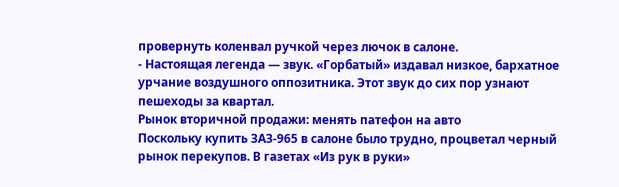провернуть коленвал ручкой через лючок в салоне.
- Настоящая легенда — звук. «Горбатый» издавал низкое, бархатное урчание воздушного оппозитника. Этот звук до сих пор узнают пешеходы за квартал.
Рынок вторичной продажи: менять патефон на авто
Поскольку купить ЗАЗ-965 в салоне было трудно, процветал черный рынок перекупов. В газетах «Из рук в руки»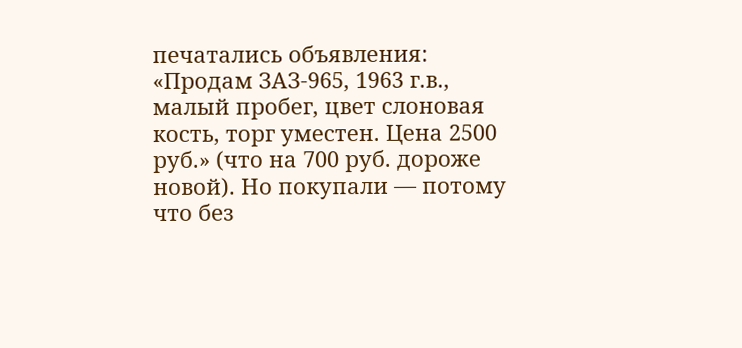печатались объявления: «Продам ЗАЗ-965, 1963 г.в., малый пробег, цвет слоновая кость, торг уместен. Цена 2500 руб.» (что на 700 руб. дороже новой). Но покупали — потому что без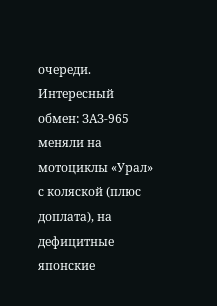очереди.
Интересный обмен: ЗАЗ-965 меняли на мотоциклы «Урал» с коляской (плюс доплата), на дефицитные японские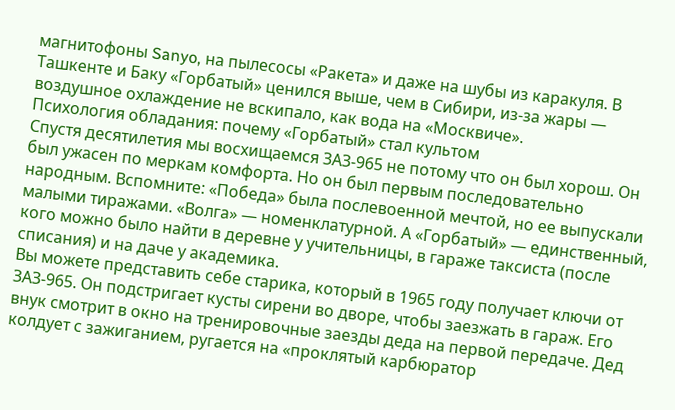магнитофоны Sanyo, на пылесосы «Ракета» и даже на шубы из каракуля. В Ташкенте и Баку «Горбатый» ценился выше, чем в Сибири, из-за жары — воздушное охлаждение не вскипало, как вода на «Москвиче».
Психология обладания: почему «Горбатый» стал культом
Спустя десятилетия мы восхищаемся ЗАЗ-965 не потому что он был хорош. Он был ужасен по меркам комфорта. Но он был первым последовательно народным. Вспомните: «Победа» была послевоенной мечтой, но ее выпускали малыми тиражами. «Волга» — номенклатурной. А «Горбатый» — единственный, кого можно было найти в деревне у учительницы, в гараже таксиста (после списания) и на даче у академика.
Вы можете представить себе старика, который в 1965 году получает ключи от ЗАЗ-965. Он подстригает кусты сирени во дворе, чтобы заезжать в гараж. Его внук смотрит в окно на тренировочные заезды деда на первой передаче. Дед колдует с зажиганием, ругается на «проклятый карбюратор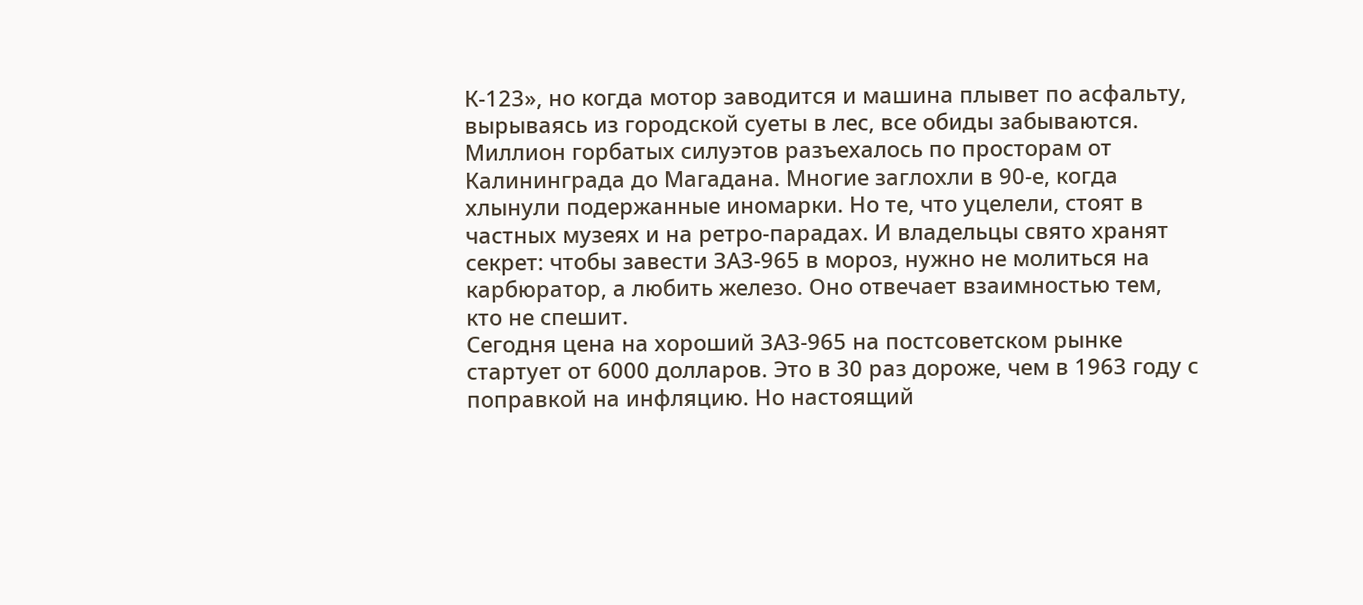К-123», но когда мотор заводится и машина плывет по асфальту, вырываясь из городской суеты в лес, все обиды забываются.
Миллион горбатых силуэтов разъехалось по просторам от Калининграда до Магадана. Многие заглохли в 90-е, когда хлынули подержанные иномарки. Но те, что уцелели, стоят в частных музеях и на ретро-парадах. И владельцы свято хранят секрет: чтобы завести ЗАЗ-965 в мороз, нужно не молиться на карбюратор, а любить железо. Оно отвечает взаимностью тем, кто не спешит.
Сегодня цена на хороший ЗАЗ-965 на постсоветском рынке стартует от 6000 долларов. Это в 30 раз дороже, чем в 1963 году с поправкой на инфляцию. Но настоящий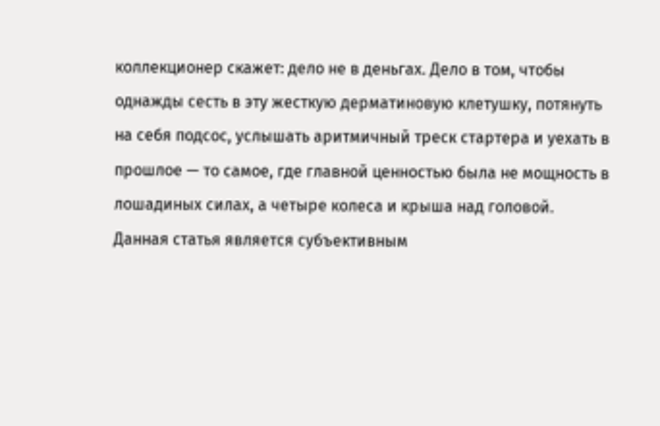коллекционер скажет: дело не в деньгах. Дело в том, чтобы однажды сесть в эту жесткую дерматиновую клетушку, потянуть на себя подсос, услышать аритмичный треск стартера и уехать в прошлое — то самое, где главной ценностью была не мощность в лошадиных силах, а четыре колеса и крыша над головой.
Данная статья является субъективным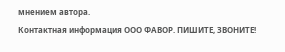мнением автора.
Контактная информация ООО ФАВОР. ПИШИТЕ, ЗВОНИТЕ!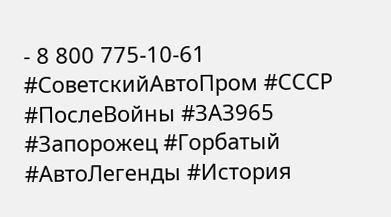- 8 800 775-10-61
#СоветскийАвтоПром #СССР #ПослеВойны #ЗАЗ965 #Запорожец #Горбатый #АвтоЛегенды #История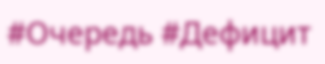#Очередь #Дефицит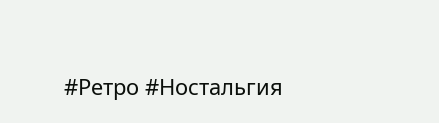#Ретро #Ностальгия